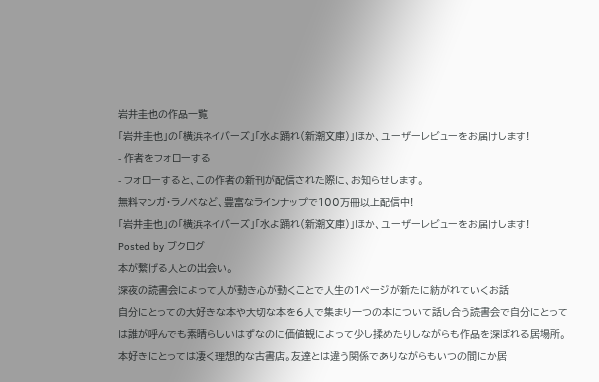岩井圭也の作品一覧
「岩井圭也」の「横浜ネイバーズ」「水よ踊れ(新潮文庫)」ほか、ユーザーレビューをお届けします!
- 作者をフォローする
- フォローすると、この作者の新刊が配信された際に、お知らせします。
無料マンガ・ラノベなど、豊富なラインナップで100万冊以上配信中!
「岩井圭也」の「横浜ネイバーズ」「水よ踊れ(新潮文庫)」ほか、ユーザーレビューをお届けします!
Posted by ブクログ
本が繋げる人との出会い。
深夜の読書会によって人が動き心が動くことで人生の1ページが新たに紡がれていくお話
自分にとっての大好きな本や大切な本を6人で集まり一つの本について話し合う読書会で自分にとっては誰が呼んでも素晴らしいはずなのに価値観によって少し揉めたりしながらも作品を深ぼれる居場所。
本好きにとっては凄く理想的な古書店。友達とは違う関係でありながらもいつの間にか居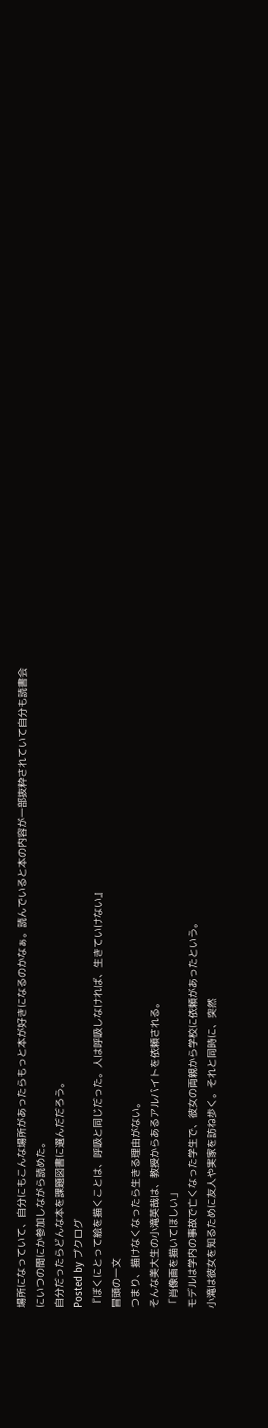場所になっていて、自分にもこんな場所があったらもっと本が好きになるのかなぁ。読んでいると本の内容が一部抜粋されていて自分も読書会にいつの間にか参加しながら読めた。
自分だったらどんな本を課題図書に選んだだろう。
Posted by ブクログ
『ぼくにとって絵を描くことは、呼吸と同じだった。人は呼吸しなければ、生きていけない』
冒頭の一文
つまり、描けなくなったら生きる理由がない。
そんな美大生の小滝英哉は、教授からあるアルバイトを依頼される。
「肖像画を描いてほしい」
モデルは学内の事故で亡くなった学生で、彼女の両親から学校に依頼があったという。
小滝は彼女を知るために友人や実家を訪ね歩く。それと同時に、突然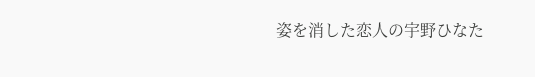姿を消した恋人の宇野ひなた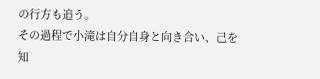の行方も追う。
その過程で小滝は自分自身と向き合い、己を知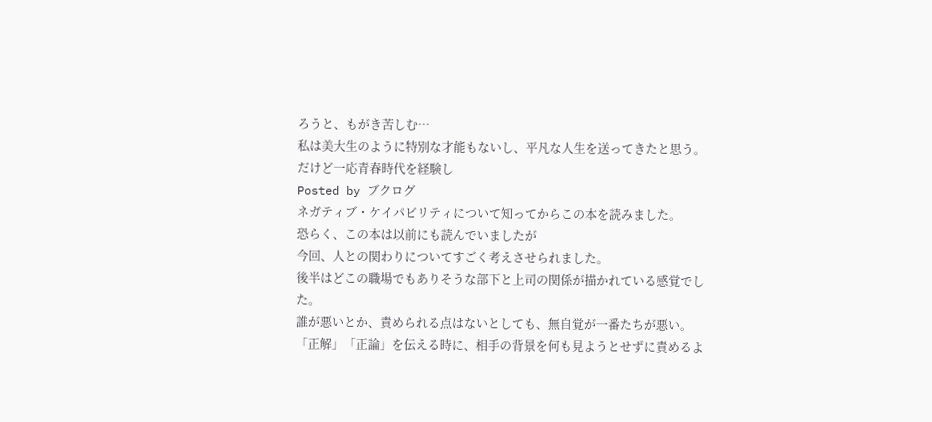ろうと、もがき苦しむ…
私は美大生のように特別な才能もないし、平凡な人生を送ってきたと思う。
だけど一応青春時代を経験し
Posted by ブクログ
ネガティブ・ケイパビリティについて知ってからこの本を読みました。
恐らく、この本は以前にも読んでいましたが
今回、人との関わりについてすごく考えさせられました。
後半はどこの職場でもありそうな部下と上司の関係が描かれている感覚でした。
誰が悪いとか、責められる点はないとしても、無自覚が一番たちが悪い。
「正解」「正論」を伝える時に、相手の背景を何も見ようとせずに責めるよ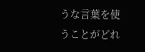うな言葉を使うことがどれ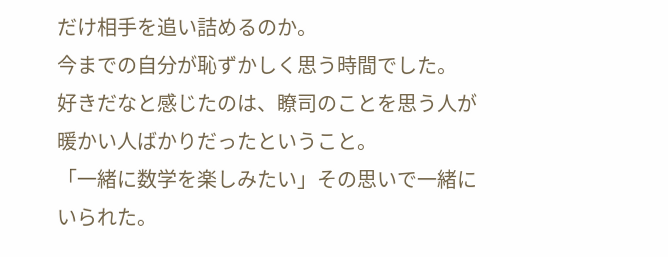だけ相手を追い詰めるのか。
今までの自分が恥ずかしく思う時間でした。
好きだなと感じたのは、瞭司のことを思う人が暖かい人ばかりだったということ。
「一緒に数学を楽しみたい」その思いで一緒にいられた。